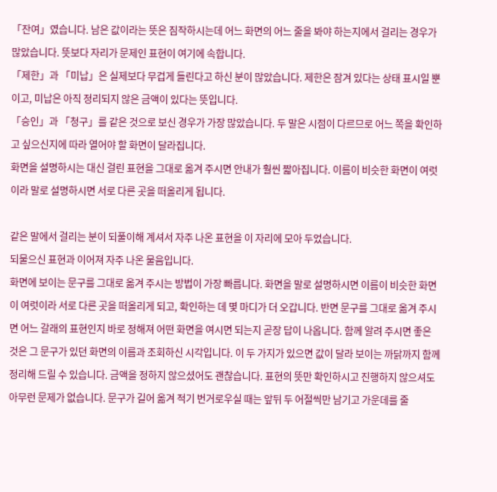「잔여」였습니다. 남은 값이라는 뜻은 짐작하시는데 어느 화면의 어느 줄을 봐야 하는지에서 걸리는 경우가 많았습니다. 뜻보다 자리가 문제인 표현이 여기에 속합니다.
「제한」과 「미납」은 실제보다 무겁게 들린다고 하신 분이 많았습니다. 제한은 잠겨 있다는 상태 표시일 뿐이고, 미납은 아직 정리되지 않은 금액이 있다는 뜻입니다.
「승인」과 「청구」를 같은 것으로 보신 경우가 가장 많았습니다. 두 말은 시점이 다르므로 어느 쪽을 확인하고 싶으신지에 따라 열어야 할 화면이 달라집니다.
화면을 설명하시는 대신 걸린 표현을 그대로 옮겨 주시면 안내가 훨씬 짧아집니다. 이름이 비슷한 화면이 여럿이라 말로 설명하시면 서로 다른 곳을 떠올리게 됩니다.

같은 말에서 걸리는 분이 되풀이해 계셔서 자주 나온 표현을 이 자리에 모아 두었습니다.
되물으신 표현과 이어져 자주 나온 물음입니다.
화면에 보이는 문구를 그대로 옮겨 주시는 방법이 가장 빠릅니다. 화면을 말로 설명하시면 이름이 비슷한 화면이 여럿이라 서로 다른 곳을 떠올리게 되고, 확인하는 데 몇 마디가 더 오갑니다. 반면 문구를 그대로 옮겨 주시면 어느 갈래의 표현인지 바로 정해져 어떤 화면을 여시면 되는지 곧장 답이 나옵니다. 함께 알려 주시면 좋은 것은 그 문구가 있던 화면의 이름과 조회하신 시각입니다. 이 두 가지가 있으면 값이 달라 보이는 까닭까지 함께 정리해 드릴 수 있습니다. 금액을 정하지 않으셨어도 괜찮습니다. 표현의 뜻만 확인하시고 진행하지 않으셔도 아무런 문제가 없습니다. 문구가 길어 옮겨 적기 번거로우실 때는 앞뒤 두 어절씩만 남기고 가운데를 줄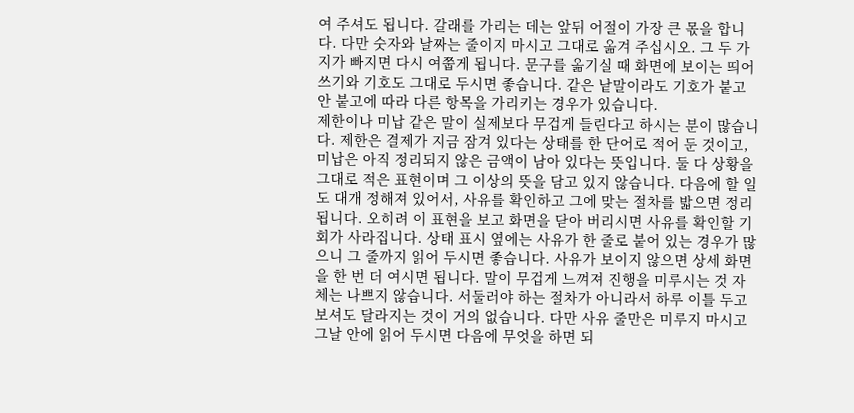여 주셔도 됩니다. 갈래를 가리는 데는 앞뒤 어절이 가장 큰 몫을 합니다. 다만 숫자와 날짜는 줄이지 마시고 그대로 옮겨 주십시오. 그 두 가지가 빠지면 다시 여쭙게 됩니다. 문구를 옮기실 때 화면에 보이는 띄어쓰기와 기호도 그대로 두시면 좋습니다. 같은 낱말이라도 기호가 붙고 안 붙고에 따라 다른 항목을 가리키는 경우가 있습니다.
제한이나 미납 같은 말이 실제보다 무겁게 들린다고 하시는 분이 많습니다. 제한은 결제가 지금 잠겨 있다는 상태를 한 단어로 적어 둔 것이고, 미납은 아직 정리되지 않은 금액이 남아 있다는 뜻입니다. 둘 다 상황을 그대로 적은 표현이며 그 이상의 뜻을 담고 있지 않습니다. 다음에 할 일도 대개 정해져 있어서, 사유를 확인하고 그에 맞는 절차를 밟으면 정리됩니다. 오히려 이 표현을 보고 화면을 닫아 버리시면 사유를 확인할 기회가 사라집니다. 상태 표시 옆에는 사유가 한 줄로 붙어 있는 경우가 많으니 그 줄까지 읽어 두시면 좋습니다. 사유가 보이지 않으면 상세 화면을 한 번 더 여시면 됩니다. 말이 무겁게 느껴져 진행을 미루시는 것 자체는 나쁘지 않습니다. 서둘러야 하는 절차가 아니라서 하루 이틀 두고 보셔도 달라지는 것이 거의 없습니다. 다만 사유 줄만은 미루지 마시고 그날 안에 읽어 두시면 다음에 무엇을 하면 되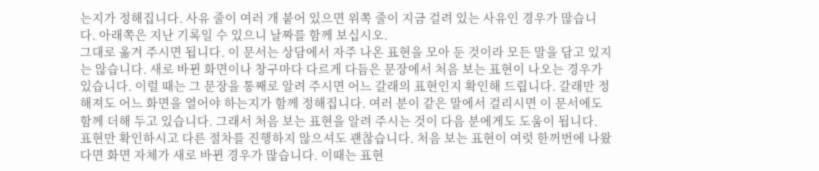는지가 정해집니다. 사유 줄이 여러 개 붙어 있으면 위쪽 줄이 지금 걸려 있는 사유인 경우가 많습니다. 아래쪽은 지난 기록일 수 있으니 날짜를 함께 보십시오.
그대로 옮겨 주시면 됩니다. 이 문서는 상담에서 자주 나온 표현을 모아 둔 것이라 모든 말을 담고 있지는 않습니다. 새로 바뀐 화면이나 창구마다 다르게 다듬은 문장에서 처음 보는 표현이 나오는 경우가 있습니다. 이럴 때는 그 문장을 통째로 알려 주시면 어느 갈래의 표현인지 확인해 드립니다. 갈래만 정해져도 어느 화면을 열어야 하는지가 함께 정해집니다. 여러 분이 같은 말에서 걸리시면 이 문서에도 함께 더해 두고 있습니다. 그래서 처음 보는 표현을 알려 주시는 것이 다음 분에게도 도움이 됩니다. 표현만 확인하시고 다른 절차를 진행하지 않으셔도 괜찮습니다. 처음 보는 표현이 여럿 한꺼번에 나왔다면 화면 자체가 새로 바뀐 경우가 많습니다. 이때는 표현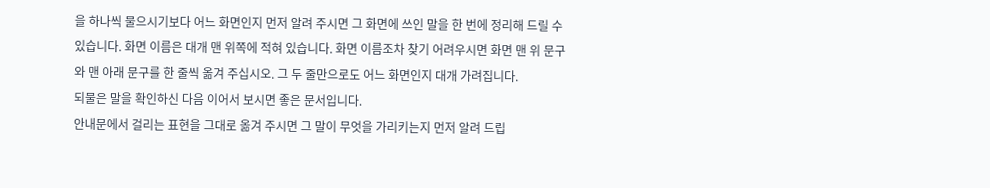을 하나씩 물으시기보다 어느 화면인지 먼저 알려 주시면 그 화면에 쓰인 말을 한 번에 정리해 드릴 수 있습니다. 화면 이름은 대개 맨 위쪽에 적혀 있습니다. 화면 이름조차 찾기 어려우시면 화면 맨 위 문구와 맨 아래 문구를 한 줄씩 옮겨 주십시오. 그 두 줄만으로도 어느 화면인지 대개 가려집니다.
되물은 말을 확인하신 다음 이어서 보시면 좋은 문서입니다.
안내문에서 걸리는 표현을 그대로 옮겨 주시면 그 말이 무엇을 가리키는지 먼저 알려 드립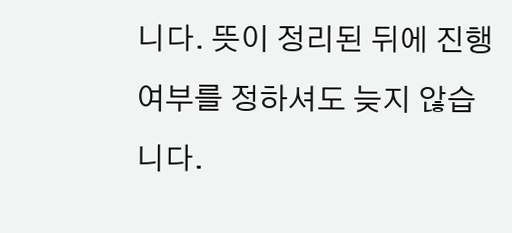니다. 뜻이 정리된 뒤에 진행 여부를 정하셔도 늦지 않습니다.